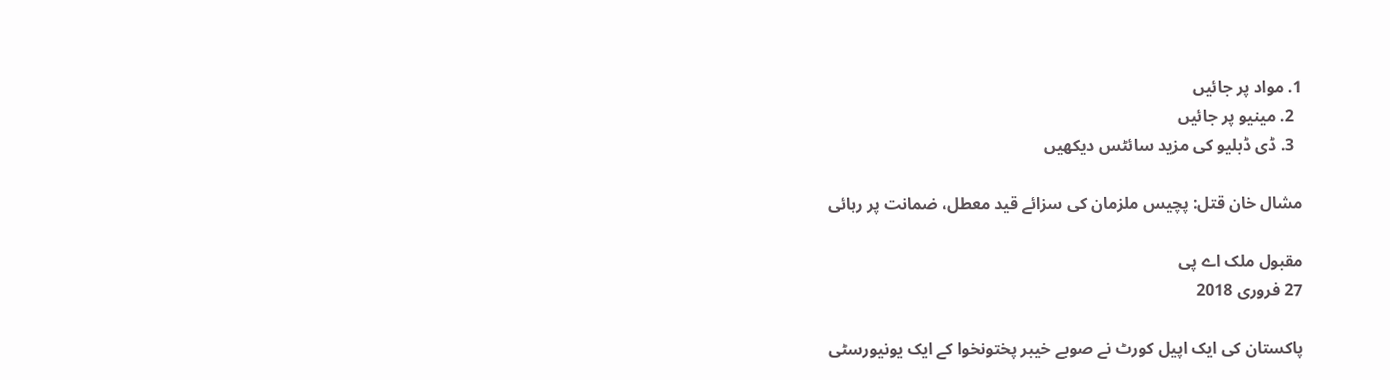1. مواد پر جائیں
  2. مینیو پر جائیں
  3. ڈی ڈبلیو کی مزید سائٹس دیکھیں

مشال خان قتل: پچیس ملزمان کی سزائے قید معطل، ضمانت پر رہائی

مقبول ملک اے پی
27 فروری 2018

پاکستان کی ایک اپیل کورٹ نے صوبے خیبر پختونخوا کے ایک یونیورسٹی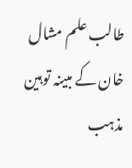طالب علم مشال خان کے مبینہ توہین مذہب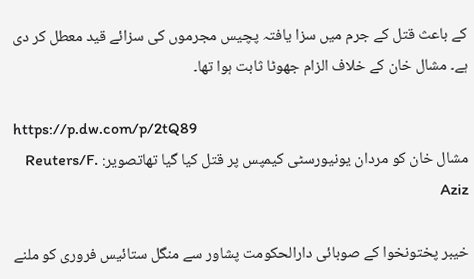کے باعث قتل کے جرم میں سزا یافتہ پچیس مجرموں کی سزائے قید معطل کر دی ہے۔ مشال خان کے خلاف الزام جھوٹا ثابت ہوا تھا۔

https://p.dw.com/p/2tQ89
مشال خان کو مردان یونیورسٹی کیمپس پر قتل کیا گیا تھاتصویر: Reuters/F. Aziz

خیبر پختونخوا کے صوبائی دارالحکومت پشاور سے منگل ستائیس فروری کو ملنے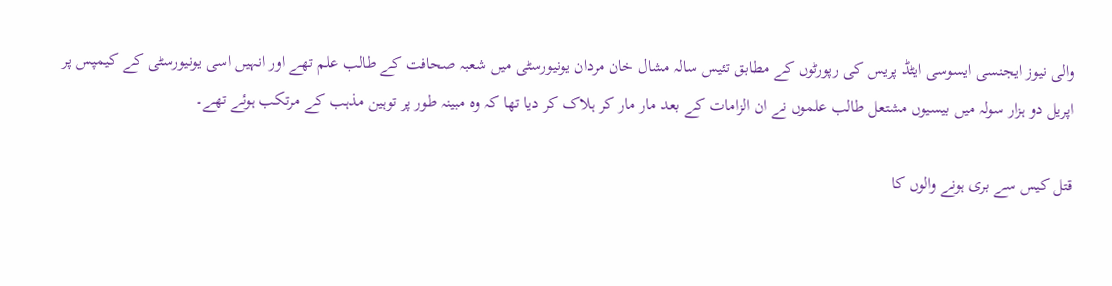والی نیوز ایجنسی ایسوسی ایٹڈ پریس کی رپورٹوں کے مطابق تئیس سالہ مشال خان مردان یونیورسٹی میں شعبہ صحافت کے طالب علم تھے اور انہیں اسی یونیورسٹی کے کیمپس پر اپریل دو ہزار سولہ میں بیسیوں مشتعل طالب علموں نے ان الزامات کے بعد مار مار کر ہلاک کر دیا تھا کہ وہ مبینہ طور پر توہین مذہب کے مرتکب ہوئے تھے۔

قتل کیس سے بری ہونے والوں کا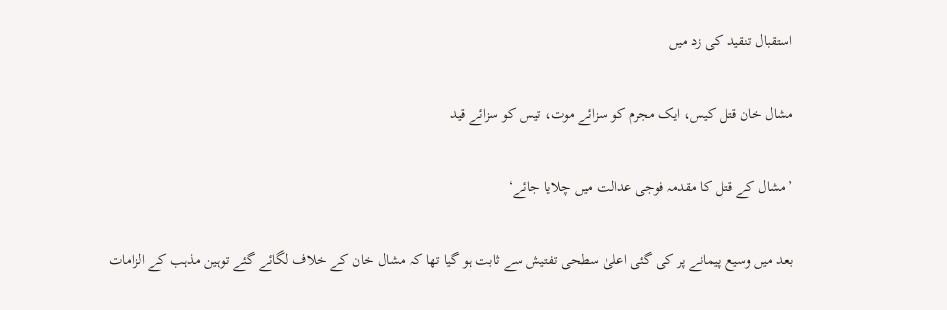استقبال تنقید کی زد میں

مشال خان قتل کیس، ایک مجرم کو سزائے موت، تیس کو سزائے قید

’مشال کے قتل کا مقدمہ فوجی عدالت میں چلایا جائے‘

بعد میں وسیع پیمانے پر کی گئی اعلیٰ سطحی تفتیش سے ثابت ہو گیا تھا کہ مشال خان کے خلاف لگائے گئے توہین مذہب کے الزامات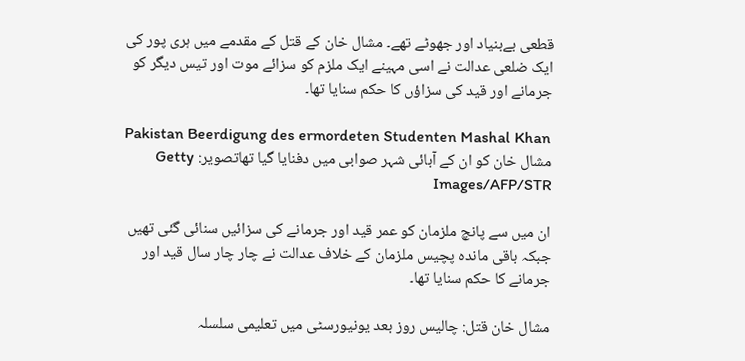قطعی بےبنیاد اور جھوٹے تھے۔ مشال خان کے قتل کے مقدمے میں ہری پور کی ایک ضلعی عدالت نے اسی مہینے ایک ملزم کو سزائے موت اور تیس دیگر کو جرمانے اور قید کی سزاؤں کا حکم سنایا تھا۔

Pakistan Beerdigung des ermordeten Studenten Mashal Khan
مشال خان کو ان کے آبائی شہر صوابی میں دفنایا گیا تھاتصویر: Getty Images/AFP/STR

ان میں سے پانچ ملزمان کو عمر قید اور جرمانے کی سزائیں سنائی گئی تھیں جبکہ باقی ماندہ پچیس ملزمان کے خلاف عدالت نے چار چار سال قید اور جرمانے کا حکم سنایا تھا۔

مشال خان قتل: چالیس روز بعد یونیورسٹی میں تعلیمی سلسلہ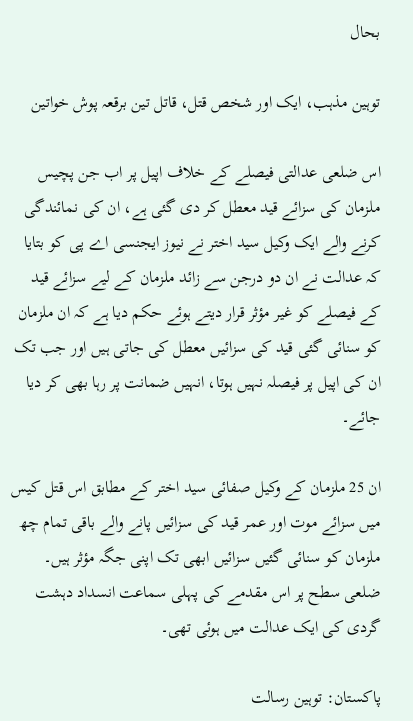بحال

توہین مذہب، ایک اور شخص قتل، قاتل تین برقعہ پوش خواتین

اس ضلعی عدالتی فیصلے کے خلاف اپیل پر اب جن پچیس ملزمان کی سزائے قید معطل کر دی گئی ہے، ان کی نمائندگی کرنے والے ایک وکیل سید اختر نے نیوز ایجنسی اے پی کو بتایا کہ عدالت نے ان دو درجن سے زائد ملزمان کے لیے سزائے قید کے فیصلے کو غیر مؤثر قرار دیتے ہوئے حکم دیا ہے کہ ان ملزمان کو سنائی گئی قید کی سزائیں معطل کی جاتی ہیں اور جب تک ان کی اپیل پر فیصلہ نہیں ہوتا، انہیں ضمانت پر رہا بھی کر دیا جائے۔

ان 25 ملزمان کے وکیل صفائی سید اختر کے مطابق اس قتل کیس میں سزائے موت اور عمر قید کی سزائیں پانے والے باقی تمام چھ ملزمان کو سنائی گئیں سزائیں ابھی تک اپنی جگہ مؤثر ہیں۔ ضلعی سطح پر اس مقدمے کی پہلی سماعت انسداد دہشت گردی کی ایک عدالت میں ہوئی تھی۔

پاکستان: توہین رسالت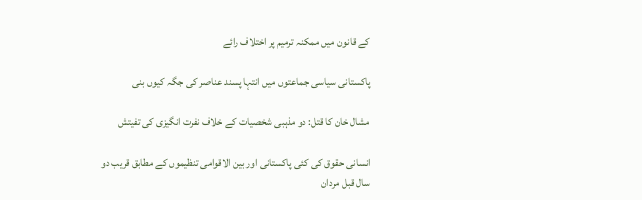کے قانون میں ممکنہ ترمیم پر اختلاف رائے

پاکستانی سیاسی جماعتوں میں انتہا پسند عناصر کی جگہ کیوں بنی

مشال خان کا قتل: دو مذہبی شخصیات کے خلاف نفرت انگیزی کی تفیتش

انسانی حقوق کی کئی پاکستانی اور بین الاقوامی تنظیموں کے مطابق قریب دو سال قبل مردان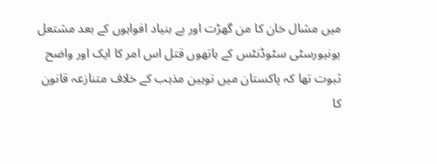میں مشال خان کا من گھڑت اور بے بنیاد افواہوں کے بعد مشتعل یونیورسٹی سٹوڈنٹس کے ہاتھوں قتل اس امر کا ایک اور واضح ثبوت تھا کہ پاکستان میں توہین مذہب کے خلاف متنازعہ قانون کا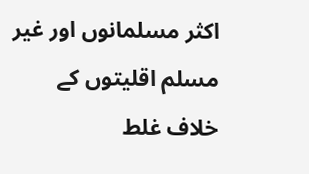اکثر مسلمانوں اور غیر مسلم اقلیتوں کے خلاف غلط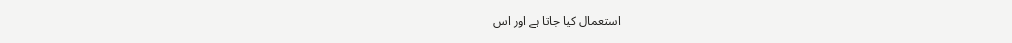استعمال کیا جاتا ہے اور اس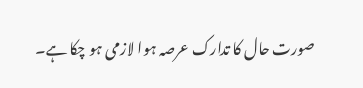صورت حال کا تدارک عرصہ ہوا لازمی ہو چکا ہے۔